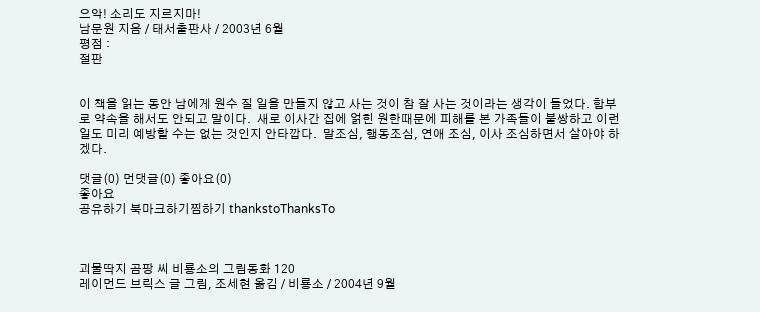으악! 소리도 지르지마!
남문원 지음 / 태서출판사 / 2003년 6월
평점 :
절판


이 책을 읽는 동안 남에게 원수 질 일을 만들지 않고 사는 것이 참 잘 사는 것이라는 생각이 들었다. 함부로 약속을 해서도 안되고 말이다.  새로 이사간 집에 얽힌 원한때문에 피해를 본 가족들이 불쌍하고 이런 일도 미리 예방할 수는 없는 것인지 안타깝다.  말조심, 행동조심, 연애 조심, 이사 조심하면서 살아야 하겠다.

댓글(0) 먼댓글(0) 좋아요(0)
좋아요
공유하기 북마크하기찜하기 thankstoThanksTo



괴물딱지 곰팡 씨 비룡소의 그림동화 120
레이먼드 브릭스 글 그림, 조세현 옮김 / 비룡소 / 2004년 9월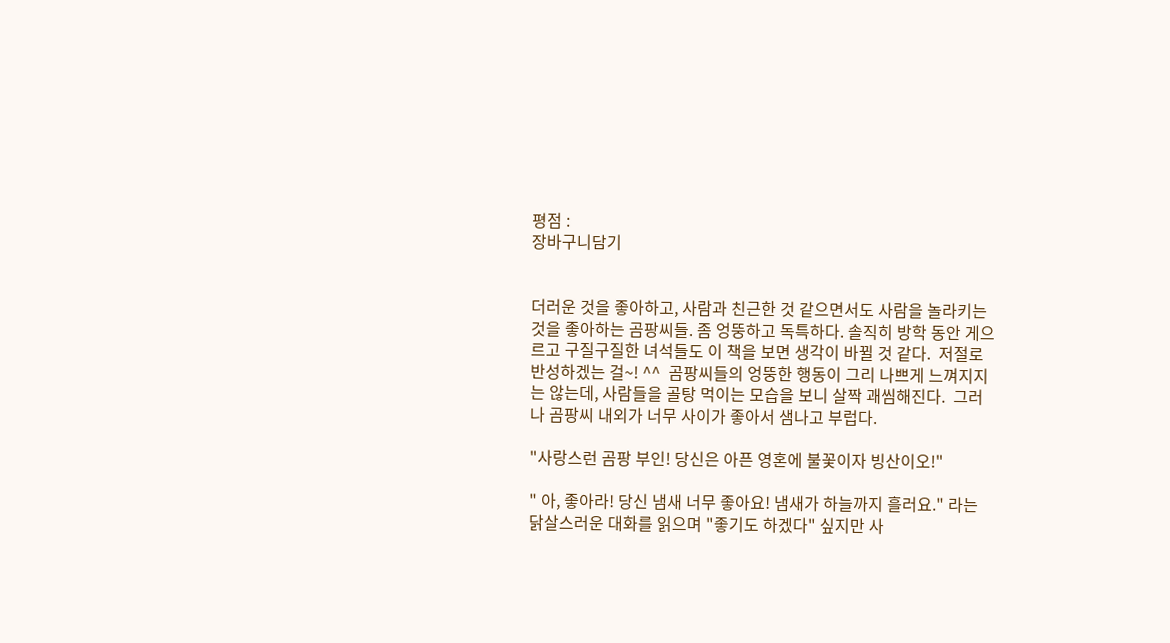평점 :
장바구니담기


더러운 것을 좋아하고, 사람과 친근한 것 같으면서도 사람을 놀라키는 것을 좋아하는 곰팡씨들. 좀 엉뚱하고 독특하다. 솔직히 방학 동안 게으르고 구질구질한 녀석들도 이 책을 보면 생각이 바뀔 것 같다.  저절로 반성하겠는 걸~! ^^  곰팡씨들의 엉뚱한 행동이 그리 나쁘게 느껴지지는 않는데, 사람들을 골탕 먹이는 모습을 보니 살짝 괘씸해진다.  그러나 곰팡씨 내외가 너무 사이가 좋아서 샘나고 부럽다.

"사랑스런 곰팡 부인! 당신은 아픈 영혼에 불꽃이자 빙산이오!"

" 아, 좋아라! 당신 냄새 너무 좋아요! 냄새가 하늘까지 흘러요." 라는 닭살스러운 대화를 읽으며 "좋기도 하겠다" 싶지만 사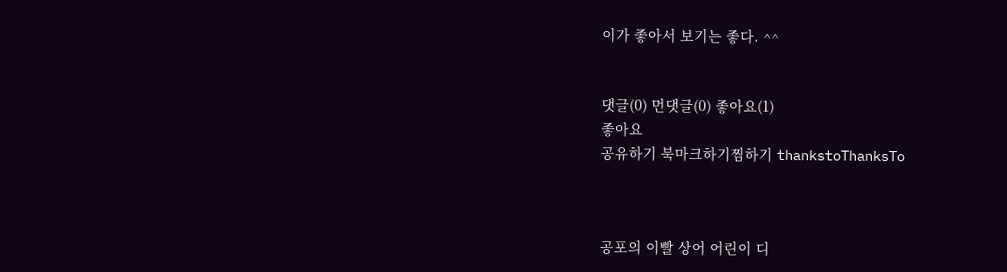이가 좋아서 보기는 좋다. ^^


댓글(0) 먼댓글(0) 좋아요(1)
좋아요
공유하기 북마크하기찜하기 thankstoThanksTo



공포의 이빨 상어 어린이 디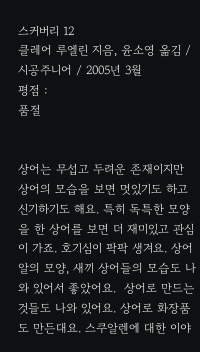스커버리 12
클레어 루엘린 지음, 윤소영 옮김 / 시공주니어 / 2005년 3월
평점 :
품절


상어는 무섭고 두려운 존재이지만 상어의 모습을 보면 멋있기도 하고 신기하기도 해요. 특히 독특한 모양을 한 상어를 보면 더 재미있고 관심이 가죠. 호기심이 팍팍 생겨요. 상어 알의 모양, 새끼 상어들의 모습도 나와 있어서 좋았어요.  상어로 만드는 것들도 나와 있어요. 상어로 화장품도 만든대요. 스쿠알렌에 대한 이야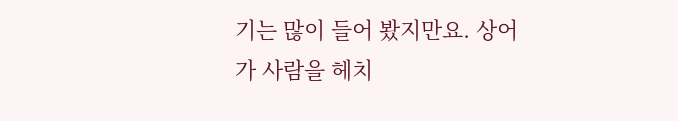기는 많이 들어 봤지만요. 상어가 사람을 헤치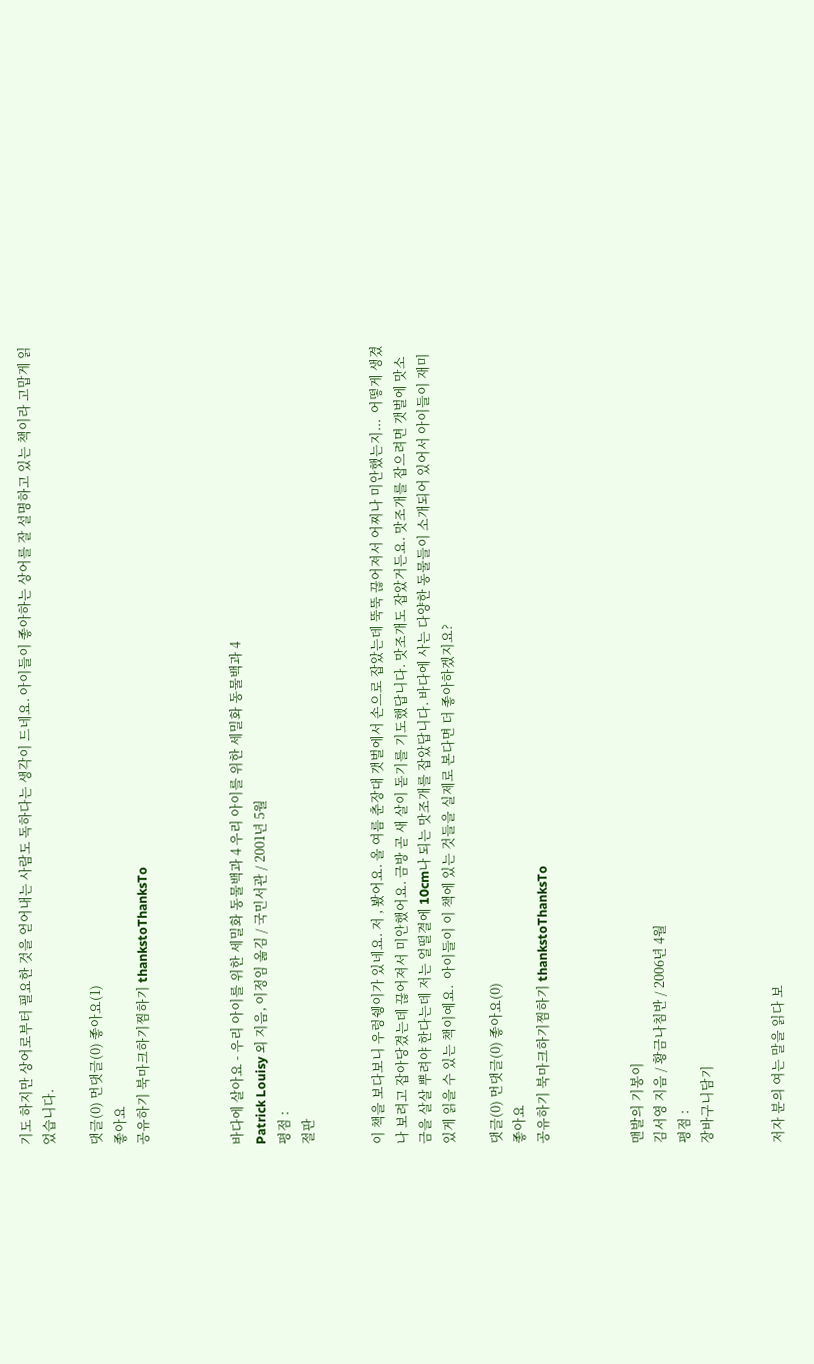기도 하지만 상어로부터 필요한 것을 얻어내는 사람도 독하다는 생각이 드네요. 아이들이 좋아하는 상어를 잘 설명하고 있는 책이라 고맙게 읽었습니다.

댓글(0) 먼댓글(0) 좋아요(1)
좋아요
공유하기 북마크하기찜하기 thankstoThanksTo



바다에 살아요 - 우리 아이를 위한 세밀화 동물백과 4 우리 아이를 위한 세밀화 동물백과 4
Patrick Louisy 외 지음, 이정임 옮김 / 국민서관 / 2001년 5월
평점 :
절판


이 책을 보다보니 우렁쉥이가 있네요. 저 , 봤어요. 올 여름 춘장대 갯벌에서 손으로 잡았는데 뚝뚝 끊어져서 어찌나 미안했는지...  어떻게 생겼나 보려고 잡아당겼는데 끊어져서 미안했어요. 금방 곧 새 살이 돋기를 기도했답니다. 맛조개도 잡았거든요. 맛조개를 잡으려면 갯벌에 맛소금을 살살 뿌려야 한다는데 저는 얼떨결에 10cm나 되는 맛조개를 잡았답니다. 바다에 사는 다양한 동물들이 소개되어 있어서 아이들이 재미있게 읽을 수 있는 책이예요.  아이들이 이 책에 있는 것들을 실제로 본다면 더 좋아하겠지요?

댓글(0) 먼댓글(0) 좋아요(0)
좋아요
공유하기 북마크하기찜하기 thankstoThanksTo



맨발의 기봉이
김서영 지음 / 황금나침반 / 2006년 4월
평점 :
장바구니담기


저자 분의 여는 말을 읽다 보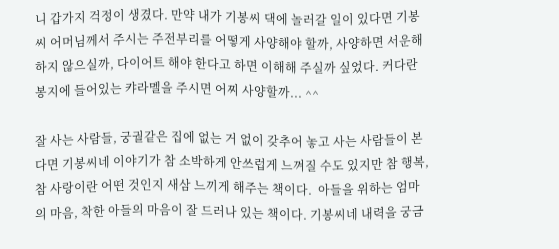니 갑가지 걱정이 생겼다. 만약 내가 기봉씨 댁에 놀러갈 일이 있다면 기봉씨 어머님께서 주시는 주전부리를 어떻게 사양해야 할까, 사양하면 서운해하지 않으실까, 다이어트 해야 한다고 하면 이해해 주실까 싶었다. 커다란 봉지에 들어있는 캬라멜을 주시면 어찌 사양할까... ^^

잘 사는 사람들, 궁궐같은 집에 없는 거 없이 갖추어 놓고 사는 사람들이 본다면 기봉씨네 이야기가 참 소박하게 안쓰럽게 느껴질 수도 있지만 참 행복, 참 사랑이란 어떤 것인지 새삼 느끼게 해주는 책이다.  아들을 위하는 엄마의 마음, 착한 아들의 마음이 잘 드러나 있는 책이다. 기봉씨네 내력을 궁금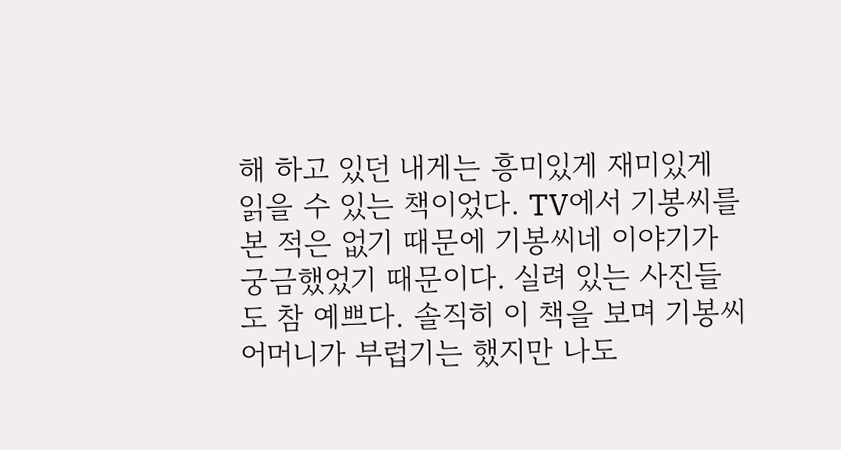해 하고 있던 내게는 흥미있게 재미있게 읽을 수 있는 책이었다. TV에서 기봉씨를 본 적은 없기 때문에 기봉씨네 이야기가 궁금했었기 때문이다. 실려 있는 사진들도 참 예쁘다. 솔직히 이 책을 보며 기봉씨 어머니가 부럽기는 했지만 나도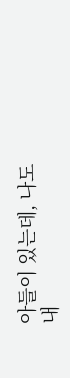아들이 있는데, 나도 내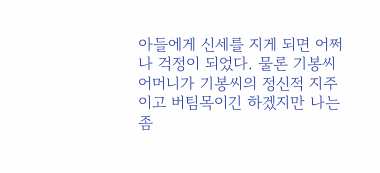아들에게 신세를 지게 되면 어쩌나 걱정이 되었다. 물론 기봉씨 어머니가 기봉씨의 정신적 지주이고 버팀목이긴 하겠지만 나는 좀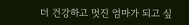더 건강하고 멋진 엄마가 되고 싶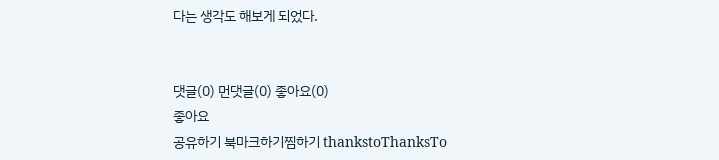다는 생각도 해보게 되었다.


댓글(0) 먼댓글(0) 좋아요(0)
좋아요
공유하기 북마크하기찜하기 thankstoThanksTo